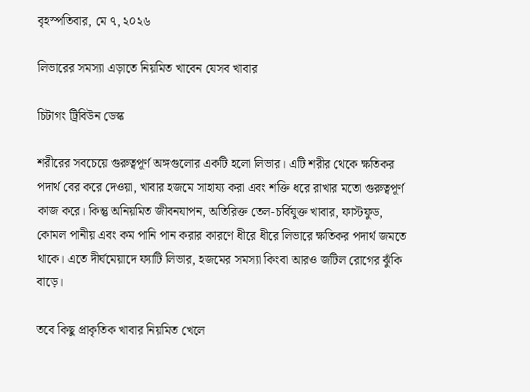বৃহস্পতিবার, মে ৭, ২০২৬

লিভারের সমস্যা এড়াতে নিয়মিত খাবেন যেসব খাবার

চিটাগং ট্রিবিউন ডেস্ক

শরীরের সবচেয়ে গুরুত্বপূর্ণ অঙ্গগুলোর একটি হলো লিভার। এটি শরীর থেকে ক্ষতিকর পদার্থ বের করে দেওয়া, খাবার হজমে সাহায্য করা এবং শক্তি ধরে রাখার মতো গুরুত্বপূর্ণ কাজ করে। কিন্তু অনিয়মিত জীবনযাপন, অতিরিক্ত তেল-চর্বিযুক্ত খাবার, ফাস্টফুড, কোমল পানীয় এবং কম পানি পান করার কারণে ধীরে ধীরে লিভারে ক্ষতিকর পদার্থ জমতে থাকে। এতে দীর্ঘমেয়াদে ফ্যাটি লিভার, হজমের সমস্যা কিংবা আরও জটিল রোগের ঝুঁকি বাড়ে।

তবে কিছু প্রাকৃতিক খাবার নিয়মিত খেলে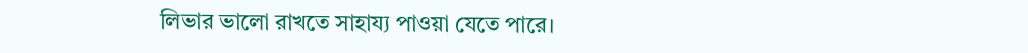লিভার ভালো রাখতে সাহায্য পাওয়া যেতে পারে।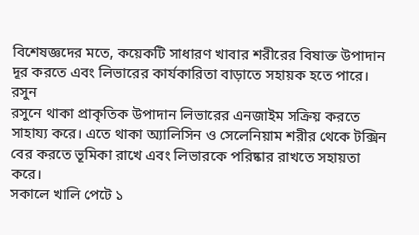বিশেষজ্ঞদের মতে, কয়েকটি সাধারণ খাবার শরীরের বিষাক্ত উপাদান দূর করতে এবং লিভারের কার্যকারিতা বাড়াতে সহায়ক হতে পারে।
রসুন
রসুনে থাকা প্রাকৃতিক উপাদান লিভারের এনজাইম সক্রিয় করতে সাহায্য করে। এতে থাকা অ্যালিসিন ও সেলেনিয়াম শরীর থেকে টক্সিন বের করতে ভূমিকা রাখে এবং লিভারকে পরিষ্কার রাখতে সহায়তা করে।
সকালে খালি পেটে ১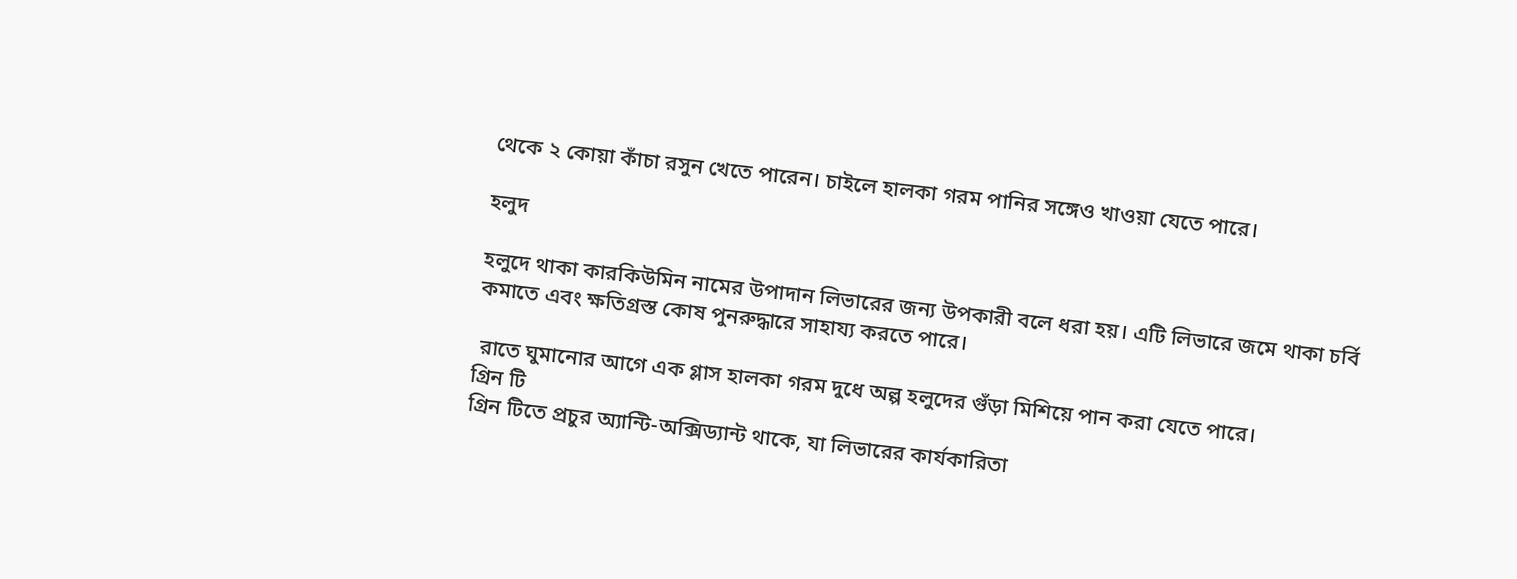থেকে ২ কোয়া কাঁচা রসুন খেতে পারেন। চাইলে হালকা গরম পানির সঙ্গেও খাওয়া যেতে পারে।

হলুদ

হলুদে থাকা কারকিউমিন নামের উপাদান লিভারের জন্য উপকারী বলে ধরা হয়। এটি লিভারে জমে থাকা চর্বি কমাতে এবং ক্ষতিগ্রস্ত কোষ পুনরুদ্ধারে সাহায্য করতে পারে।

 রাতে ঘুমানোর আগে এক গ্লাস হালকা গরম দুধে অল্প হলুদের গুঁড়া মিশিয়ে পান করা যেতে পারে।
গ্রিন টি
গ্রিন টিতে প্রচুর অ্যান্টি-অক্সিড্যান্ট থাকে, যা লিভারের কার্যকারিতা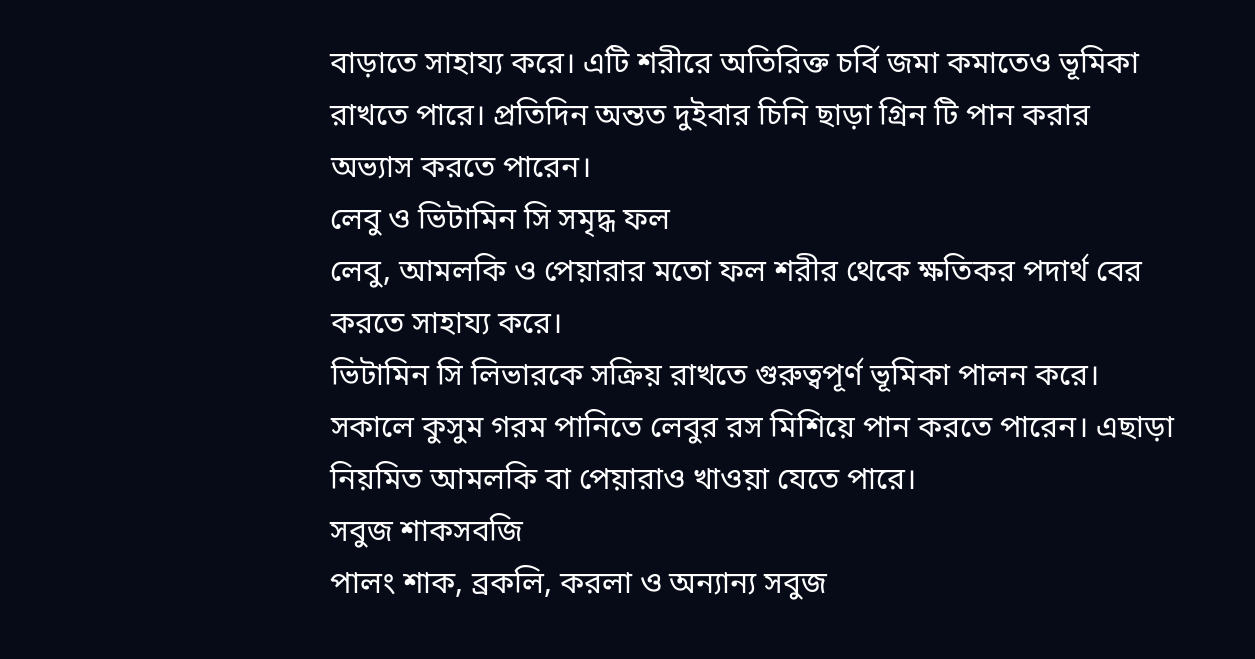বাড়াতে সাহায্য করে। এটি শরীরে অতিরিক্ত চর্বি জমা কমাতেও ভূমিকা রাখতে পারে। প্রতিদিন অন্তত দুইবার চিনি ছাড়া গ্রিন টি পান করার অভ্যাস করতে পারেন।
লেবু ও ভিটামিন সি সমৃদ্ধ ফল
লেবু, আমলকি ও পেয়ারার মতো ফল শরীর থেকে ক্ষতিকর পদার্থ বের করতে সাহায্য করে।
ভিটামিন সি লিভারকে সক্রিয় রাখতে গুরুত্বপূর্ণ ভূমিকা পালন করে। সকালে কুসুম গরম পানিতে লেবুর রস মিশিয়ে পান করতে পারেন। এছাড়া নিয়মিত আমলকি বা পেয়ারাও খাওয়া যেতে পারে।
সবুজ শাকসবজি
পালং শাক, ব্রকলি, করলা ও অন্যান্য সবুজ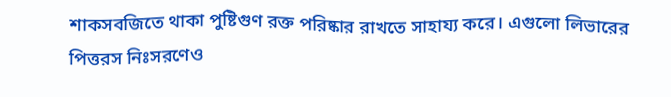শাকসবজিতে থাকা পুষ্টিগুণ রক্ত পরিষ্কার রাখতে সাহায্য করে। এগুলো লিভারের পিত্তরস নিঃসরণেও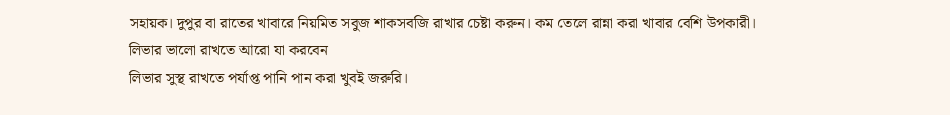সহায়ক। দুপুর বা রাতের খাবারে নিয়মিত সবুজ শাকসবজি রাখার চেষ্টা করুন। কম তেলে রান্না করা খাবার বেশি উপকারী।
লিভার ভালো রাখতে আরো যা করবেন
লিভার সুস্থ রাখতে পর্যাপ্ত পানি পান করা খুবই জরুরি।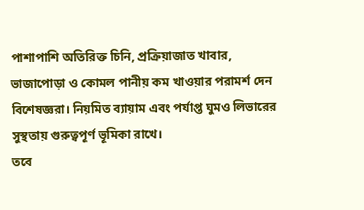পাশাপাশি অতিরিক্ত চিনি, প্রক্রিয়াজাত খাবার, ভাজাপোড়া ও কোমল পানীয় কম খাওয়ার পরামর্শ দেন বিশেষজ্ঞরা। নিয়মিত ব্যায়াম এবং পর্যাপ্ত ঘুমও লিভারের সুস্থতায় গুরুত্বপূর্ণ ভূমিকা রাখে।
তবে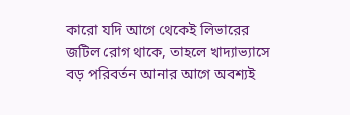কারো যদি আগে থেকেই লিভারের জটিল রোগ থাকে, তাহলে খাদ্যাভ্যাসে বড় পরিবর্তন আনার আগে অবশ্যই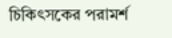চিকিৎসকের পরামর্শ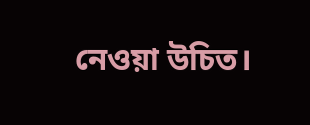নেওয়া উচিত।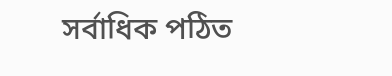সর্বাধিক পঠিত